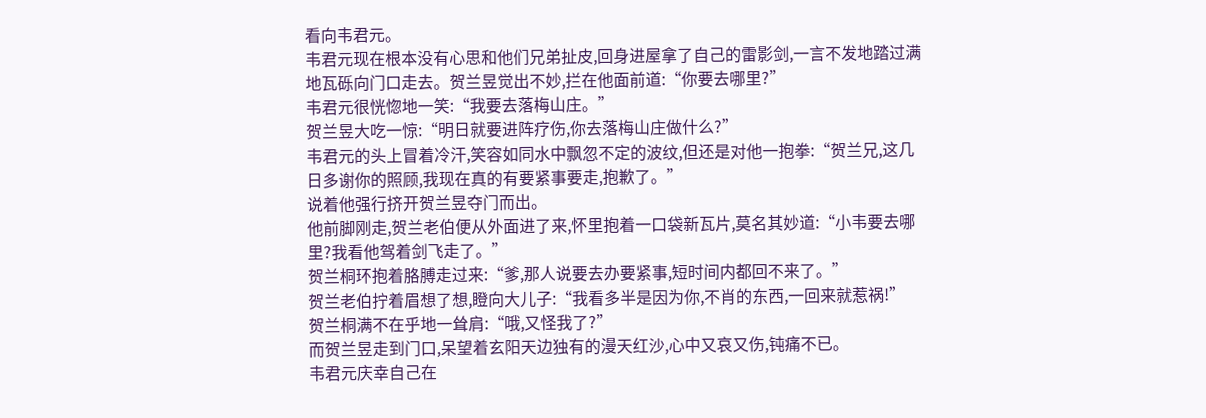看向韦君元。
韦君元现在根本没有心思和他们兄弟扯皮,回身进屋拿了自己的雷影剑,一言不发地踏过满地瓦砾向门口走去。贺兰昱觉出不妙,拦在他面前道:“你要去哪里?”
韦君元很恍惚地一笑:“我要去落梅山庄。”
贺兰昱大吃一惊:“明日就要进阵疗伤,你去落梅山庄做什么?”
韦君元的头上冒着冷汗,笑容如同水中飘忽不定的波纹,但还是对他一抱拳:“贺兰兄,这几日多谢你的照顾,我现在真的有要紧事要走,抱歉了。”
说着他强行挤开贺兰昱夺门而出。
他前脚刚走,贺兰老伯便从外面进了来,怀里抱着一口袋新瓦片,莫名其妙道:“小韦要去哪里?我看他驾着剑飞走了。”
贺兰桐环抱着胳膊走过来:“爹,那人说要去办要紧事,短时间内都回不来了。”
贺兰老伯拧着眉想了想,瞪向大儿子:“我看多半是因为你,不肖的东西,一回来就惹祸!”
贺兰桐满不在乎地一耸肩:“哦,又怪我了?”
而贺兰昱走到门口,呆望着玄阳天边独有的漫天红沙,心中又哀又伤,钝痛不已。
韦君元庆幸自己在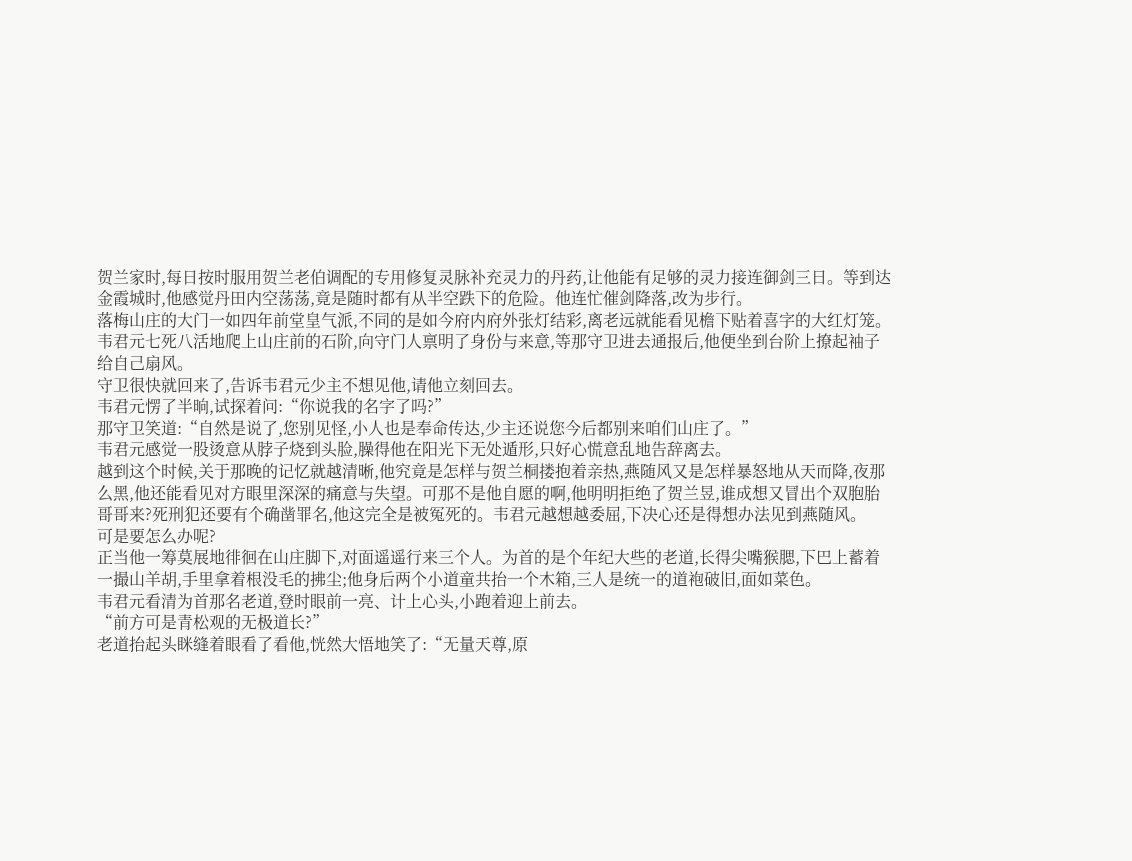贺兰家时,每日按时服用贺兰老伯调配的专用修复灵脉补充灵力的丹药,让他能有足够的灵力接连御剑三日。等到达金霞城时,他感觉丹田内空荡荡,竟是随时都有从半空跌下的危险。他连忙催剑降落,改为步行。
落梅山庄的大门一如四年前堂皇气派,不同的是如今府内府外张灯结彩,离老远就能看见檐下贴着喜字的大红灯笼。
韦君元七死八活地爬上山庄前的石阶,向守门人禀明了身份与来意,等那守卫进去通报后,他便坐到台阶上撩起袖子给自己扇风。
守卫很快就回来了,告诉韦君元少主不想见他,请他立刻回去。
韦君元愣了半晌,试探着问:“你说我的名字了吗?”
那守卫笑道:“自然是说了,您别见怪,小人也是奉命传达,少主还说您今后都别来咱们山庄了。”
韦君元感觉一股烫意从脖子烧到头脸,臊得他在阳光下无处遁形,只好心慌意乱地告辞离去。
越到这个时候,关于那晚的记忆就越清晰,他究竟是怎样与贺兰桐搂抱着亲热,燕随风又是怎样暴怒地从天而降,夜那么黑,他还能看见对方眼里深深的痛意与失望。可那不是他自愿的啊,他明明拒绝了贺兰昱,谁成想又冒出个双胞胎哥哥来?死刑犯还要有个确凿罪名,他这完全是被冤死的。韦君元越想越委屈,下决心还是得想办法见到燕随风。
可是要怎么办呢?
正当他一筹莫展地徘徊在山庄脚下,对面遥遥行来三个人。为首的是个年纪大些的老道,长得尖嘴猴腮,下巴上蓄着一撮山羊胡,手里拿着根没毛的拂尘;他身后两个小道童共抬一个木箱,三人是统一的道袍破旧,面如菜色。
韦君元看清为首那名老道,登时眼前一亮、计上心头,小跑着迎上前去。
“前方可是青松观的无极道长?”
老道抬起头眯缝着眼看了看他,恍然大悟地笑了:“无量天尊,原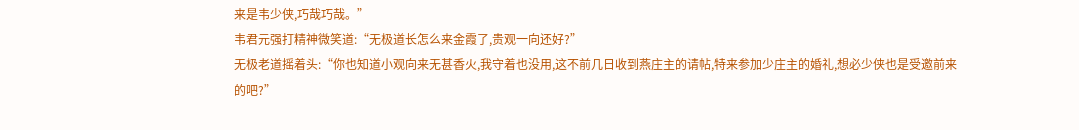来是韦少侠,巧哉巧哉。”
韦君元强打精神微笑道:“无极道长怎么来金霞了,贵观一向还好?”
无极老道摇着头:“你也知道小观向来无甚香火,我守着也没用,这不前几日收到燕庄主的请帖,特来参加少庄主的婚礼,想必少侠也是受邀前来的吧?”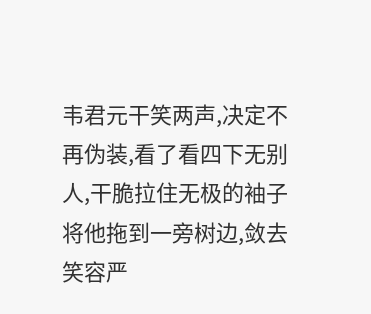韦君元干笑两声,决定不再伪装,看了看四下无别人,干脆拉住无极的袖子将他拖到一旁树边,敛去笑容严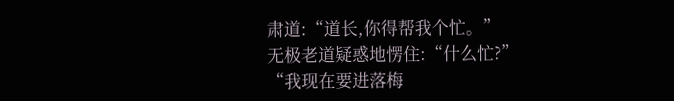肃道:“道长,你得帮我个忙。”
无极老道疑惑地愣住:“什么忙?”
“我现在要进落梅